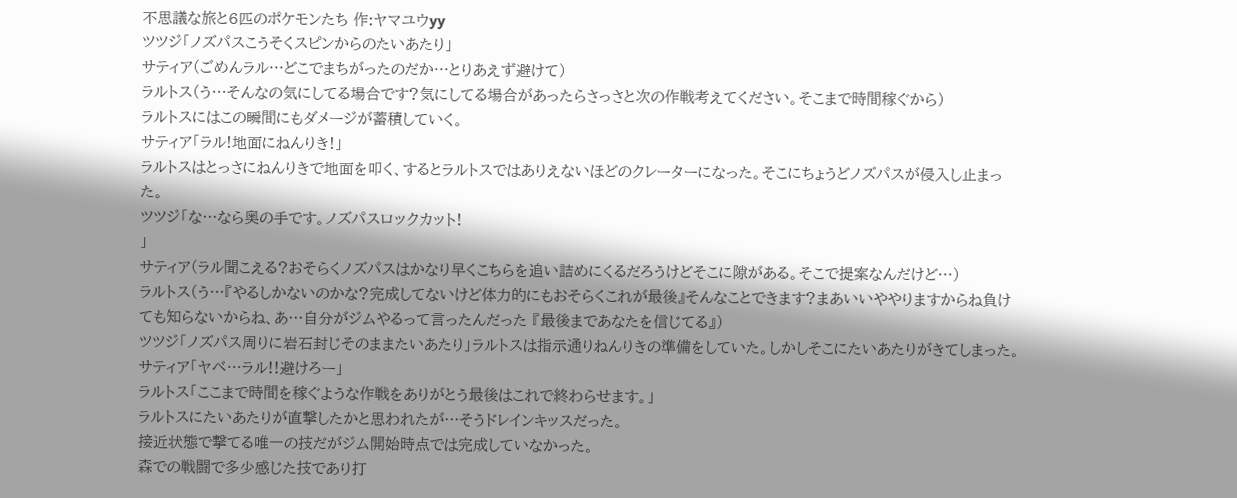不思議な旅と6匹のポケモンたち 作:ヤマユウyy
ツツジ「ノズパスこうそくスピンからのたいあたり」
サティア(ごめんラル…どこでまちがったのだか…とりあえず避けて)
ラルトス(う…そんなの気にしてる場合です?気にしてる場合があったらさっさと次の作戦考えてください。そこまで時間稼ぐから)
ラルトスにはこの瞬間にもダメージが蓄積していく。
サティア「ラル!地面にねんりき!」
ラルトスはとっさにねんりきで地面を叩く、するとラルトスではありえないほどのクレーターになった。そこにちょうどノズパスが侵入し止まった。
ツツジ「な…なら奥の手です。ノズパスロックカット!
」
サティア(ラル聞こえる?おそらくノズパスはかなり早くこちらを追い詰めにくるだろうけどそこに隙がある。そこで提案なんだけど…)
ラルトス(う…『やるしかないのかな?完成してないけど体力的にもおそらくこれが最後』そんなことできます?まあいいややりますからね負けても知らないからね、あ…自分がジムやるって言ったんだった 『最後まであなたを信じてる』)
ツツジ「ノズパス周りに岩石封じそのままたいあたり」ラルトスは指示通りねんりきの準備をしていた。しかしそこにたいあたりがきてしまった。
サティア「ヤベ…ラル!!避けろー」
ラルトス「ここまで時間を稼ぐような作戦をありがとう最後はこれで終わらせます。」
ラルトスにたいあたりが直撃したかと思われたが…そうドレインキッスだった。
接近状態で撃てる唯一の技だがジム開始時点では完成していなかった。
森での戦闘で多少感じた技であり打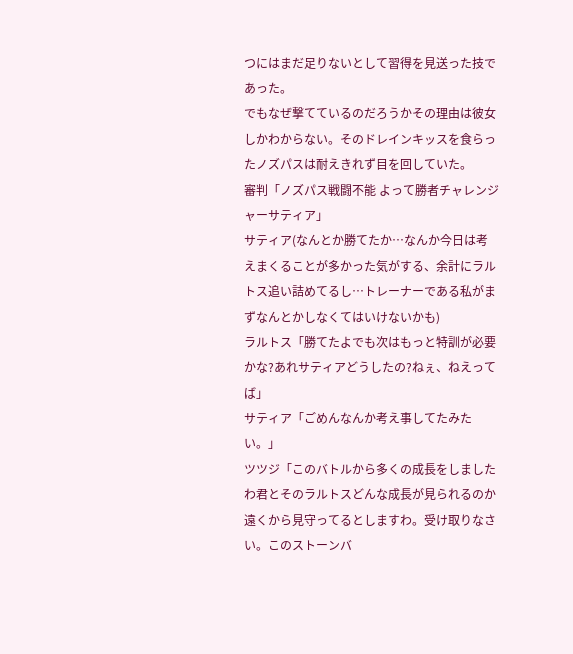つにはまだ足りないとして習得を見送った技であった。
でもなぜ撃てているのだろうかその理由は彼女しかわからない。そのドレインキッスを食らったノズパスは耐えきれず目を回していた。
審判「ノズパス戦闘不能 よって勝者チャレンジャーサティア」
サティア(なんとか勝てたか…なんか今日は考えまくることが多かった気がする、余計にラルトス追い詰めてるし…トレーナーである私がまずなんとかしなくてはいけないかも)
ラルトス「勝てたよでも次はもっと特訓が必要かな?あれサティアどうしたの?ねぇ、ねえってば」
サティア「ごめんなんか考え事してたみたい。」
ツツジ「このバトルから多くの成長をしましたわ君とそのラルトスどんな成長が見られるのか遠くから見守ってるとしますわ。受け取りなさい。このストーンバ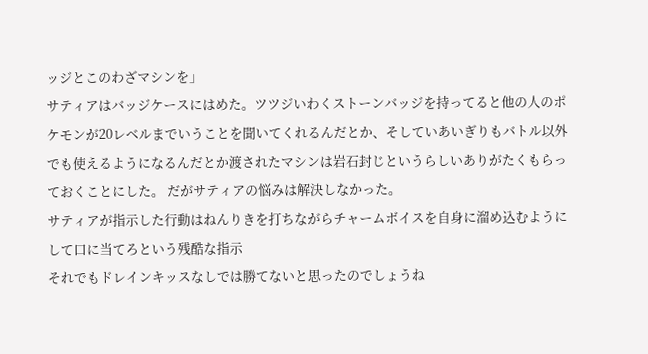ッジとこのわざマシンを」
サティアはバッジケースにはめた。ツツジいわくストーンバッジを持ってると他の人のポケモンが20レベルまでいうことを聞いてくれるんだとか、そしていあいぎりもバトル以外でも使えるようになるんだとか渡されたマシンは岩石封じというらしいありがたくもらっておくことにした。 だがサティアの悩みは解決しなかった。
サティアが指示した行動はねんりきを打ちながらチャームボイスを自身に溜め込むようにして口に当てろという残酷な指示
それでもドレインキッスなしでは勝てないと思ったのでしょうね